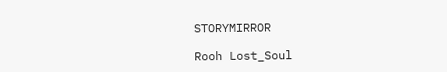STORYMIRROR

Rooh Lost_Soul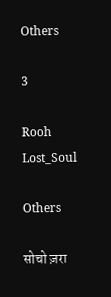Others

3

Rooh Lost_Soul

Others

सोचो ज़रा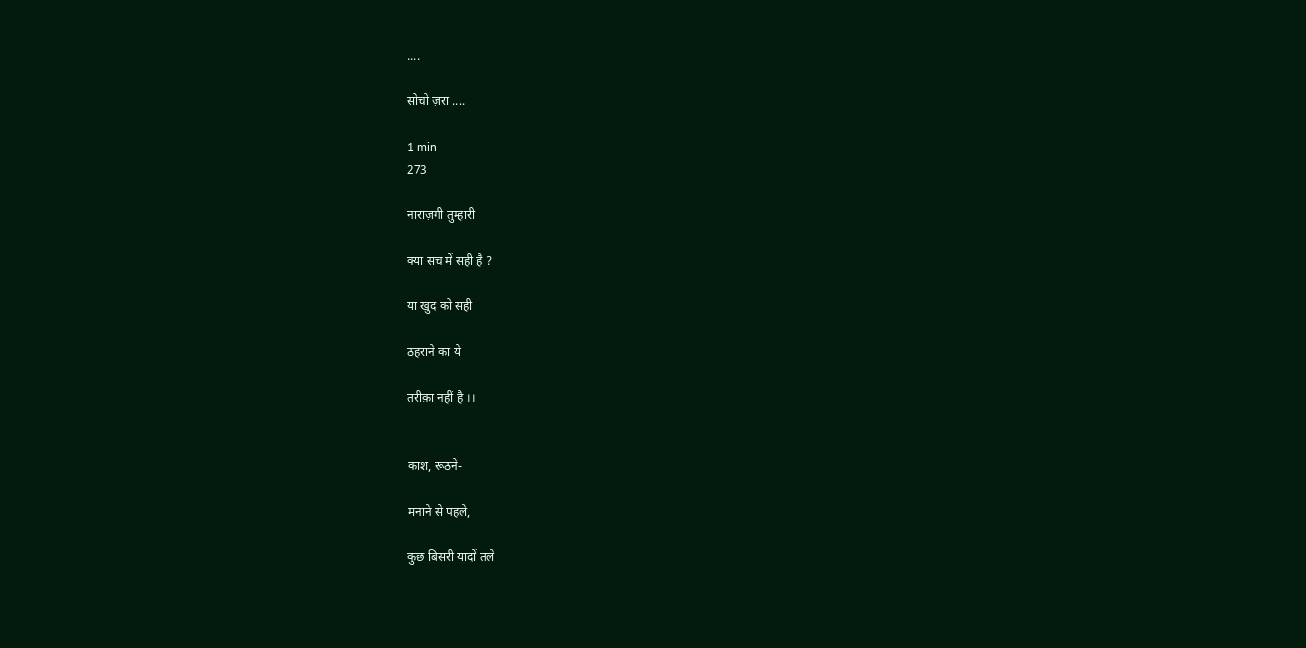....

सोचो ज़रा ....

1 min
273

नाराज़गी तुम्हारी

क्या सच में सही है ?

या खुद को सही

ठहराने का ये

तरीक़ा नहीं है ।।


काश, रूठने-

मनाने से पहले,

कुछ बिसरी यादों तले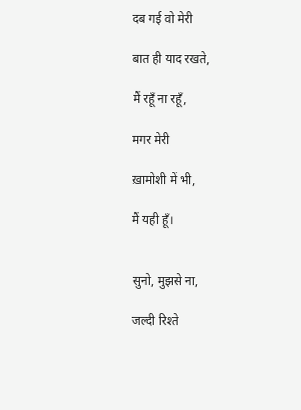दब गई वो मेरी

बात ही याद रखते,

मैं रहूँ ना रहूँ,

मगर मेरी

ख़ामोशी में भी,

मैं यही हूँ।


सुनो, मुझसे ना,

जल्दी रिश्ते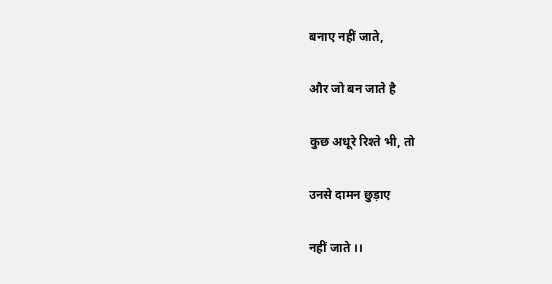बनाए नहीं जाते,

और जो बन जाते है

कुछ अधूरे रिश्ते भी, तो

उनसे दामन छुड़ाए

नहीं जाते ।।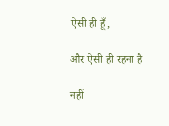ऐसी ही हूँ,

और ऐसी ही रहना है

नहीं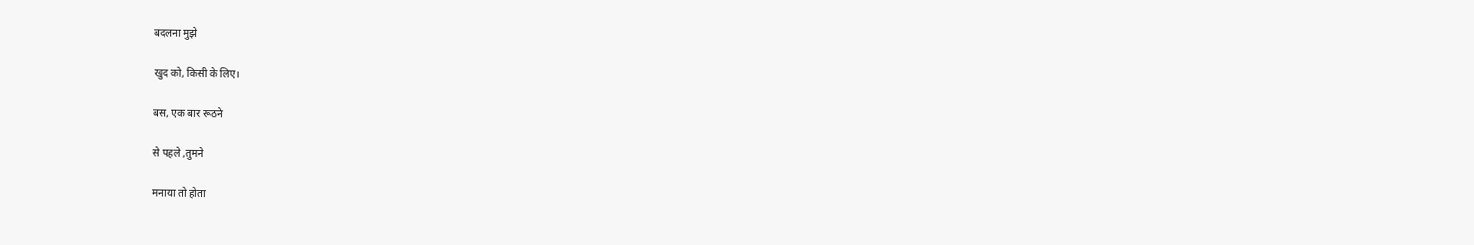बदलना मुझे

खुद को, किसी के लिए।

बस, एक बार रूठने

से पहले ,तुमने

मनाया तो होता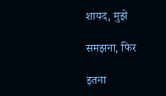शायद, मुझे

समझना, फिर

इतना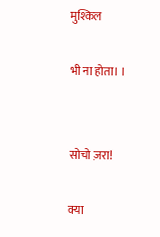मुश्किल

भी ना होता। ।


सोचो ज़रा!

क्या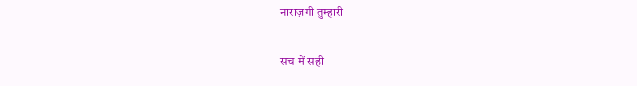नाराज़गी तुम्हारी

सच में सही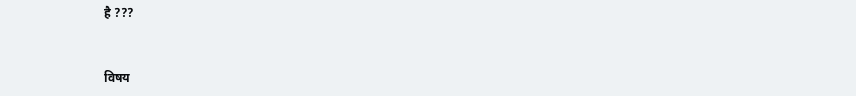है ???


विषय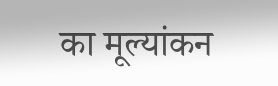का मूल्यांकन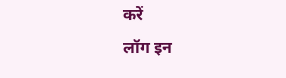करें
लॉग इन